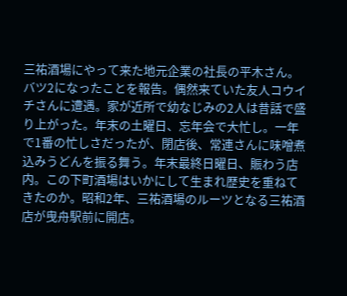三祐酒場にやって来た地元企業の社長の平木さん。バツ2になったことを報告。偶然来ていた友人コウイチさんに遭遇。家が近所で幼なじみの2人は昔話で盛り上がった。年末の土曜日、忘年会で大忙し。一年で1番の忙しさだったが、閉店後、常連さんに味噌煮込みうどんを振る舞う。年末最終日曜日、賑わう店内。この下町酒場はいかにして生まれ歴史を重ねてきたのか。昭和2年、三祐酒場のルーツとなる三祐酒店が曳舟駅前に開店。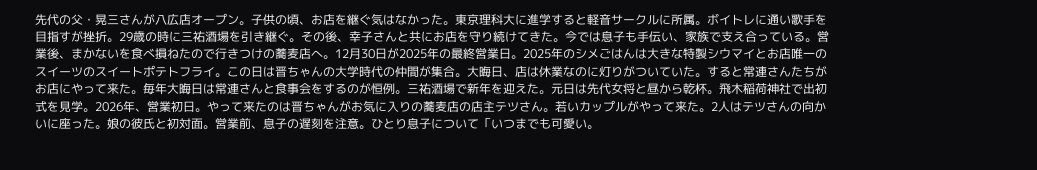先代の父・晃三さんが八広店オープン。子供の頃、お店を継ぐ気はなかった。東京理科大に進学すると軽音サークルに所属。ボイトレに通い歌手を目指すが挫折。29歳の時に三祐酒場を引き継ぐ。その後、幸子さんと共にお店を守り続けてきた。今では息子も手伝い、家族で支え合っている。営業後、まかないを食べ損ねたので行きつけの蕎麦店へ。12月30日が2025年の最終営業日。2025年のシメごはんは大きな特製シウマイとお店唯一のスイーツのスイートポテトフライ。この日は晋ちゃんの大学時代の仲間が集合。大晦日、店は休業なのに灯りがついていた。すると常連さんたちがお店にやって来た。毎年大晦日は常連さんと食事会をするのが恒例。三祐酒場で新年を迎えた。元日は先代女将と昼から乾杯。飛木稲荷神社で出初式を見学。2026年、営業初日。やって来たのは晋ちゃんがお気に入りの蕎麦店の店主テツさん。若いカップルがやって来た。2人はテツさんの向かいに座った。娘の彼氏と初対面。営業前、息子の遅刻を注意。ひとり息子について「いつまでも可愛い。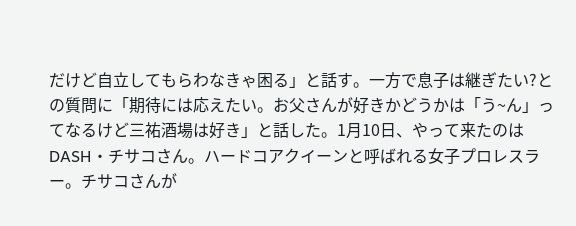だけど自立してもらわなきゃ困る」と話す。一方で息子は継ぎたい?との質問に「期待には応えたい。お父さんが好きかどうかは「う~ん」ってなるけど三祐酒場は好き」と話した。1月10日、やって来たのはDASH・チサコさん。ハードコアクイーンと呼ばれる女子プロレスラー。チサコさんが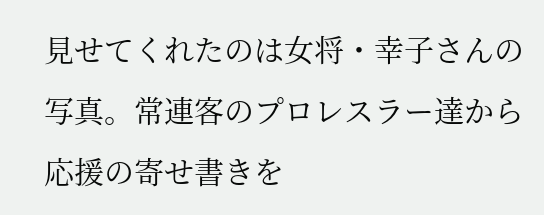見せてくれたのは女将・幸子さんの写真。常連客のプロレスラー達から応援の寄せ書きを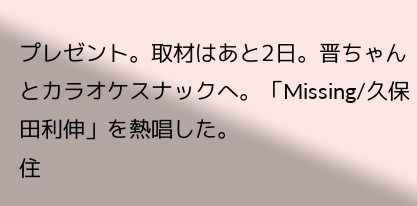プレゼント。取材はあと2日。晋ちゃんとカラオケスナックへ。「Missing/久保田利伸」を熱唱した。
住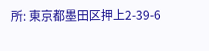所: 東京都墨田区押上2-39-6